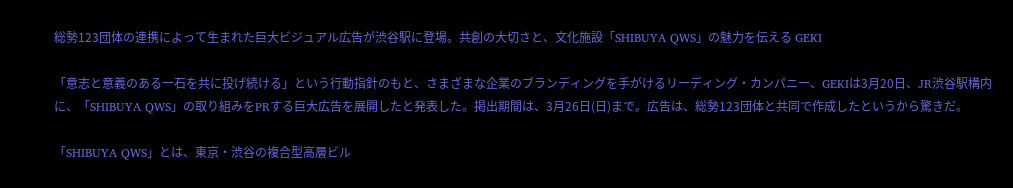総勢123団体の連携によって生まれた巨大ビジュアル広告が渋谷駅に登場。共創の大切さと、文化施設「SHIBUYA QWS」の魅力を伝える GEKI

「意志と意義のある一石を共に投げ続ける」という行動指針のもと、さまざまな企業のブランディングを手がけるリーディング・カンパニー、GEKIは3月20日、JR渋谷駅構内に、「SHIBUYA QWS」の取り組みをPRする巨大広告を展開したと発表した。掲出期間は、3月26日(日)まで。広告は、総勢123団体と共同で作成したというから驚きだ。

「SHIBUYA QWS」とは、東京・渋谷の複合型高層ビル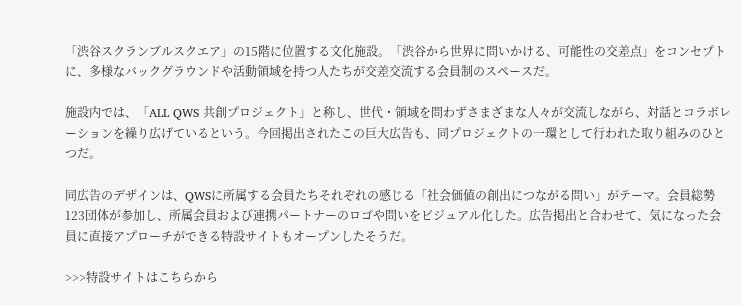「渋谷スクランブルスクエア」の15階に位置する文化施設。「渋谷から世界に問いかける、可能性の交差点」をコンセプトに、多様なバックグラウンドや活動領域を持つ人たちが交差交流する会員制のスペースだ。

施設内では、「ALL QWS 共創プロジェクト」と称し、世代・領域を問わずさまざまな人々が交流しながら、対話とコラボレーションを繰り広げているという。今回掲出されたこの巨大広告も、同プロジェクトの一環として行われた取り組みのひとつだ。

同広告のデザインは、QWSに所属する会員たちそれぞれの感じる「社会価値の創出につながる問い」がテーマ。会員総勢123団体が参加し、所属会員および連携パートナーのロゴや問いをビジュアル化した。広告掲出と合わせて、気になった会員に直接アプローチができる特設サイトもオープンしたそうだ。

>>>特設サイトはこちらから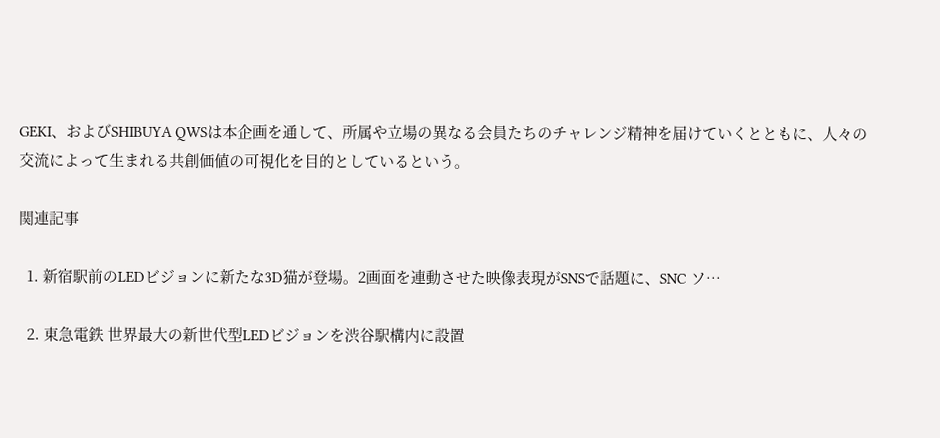GEKI、およびSHIBUYA QWSは本企画を通して、所属や立場の異なる会員たちのチャレンジ精神を届けていくとともに、人々の交流によって生まれる共創価値の可視化を目的としているという。

関連記事

  1. 新宿駅前のLEDビジョンに新たな3D猫が登場。2画面を連動させた映像表現がSNSで話題に、SNC ソ…

  2. 東急電鉄 世界最大の新世代型LEDビジョンを渋谷駅構内に設置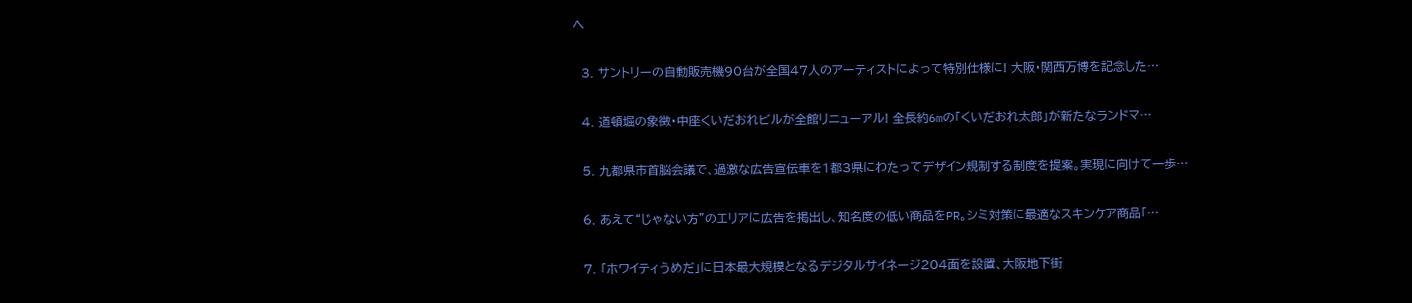へ

  3. サントリーの自動販売機90台が全国47人のアーティストによって特別仕様に! 大阪・関西万博を記念した…

  4. 道頓堀の象徴・中座くいだおれビルが全館リニューアル! 全長約6mの「くいだおれ太郎」が新たなランドマ…

  5. 九都県市首脳会議で、過激な広告宣伝車を1都3県にわたってデザイン規制する制度を提案。実現に向けて一歩…

  6. あえて“じゃない方”のエリアに広告を掲出し、知名度の低い商品をPR。シミ対策に最適なスキンケア商品「…

  7. 「ホワイティうめだ」に日本最大規模となるデジタルサイネージ204面を設置、大阪地下街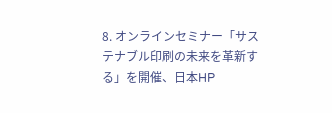8. オンラインセミナー「サステナブル印刷の未来を革新する」を開催、日本HP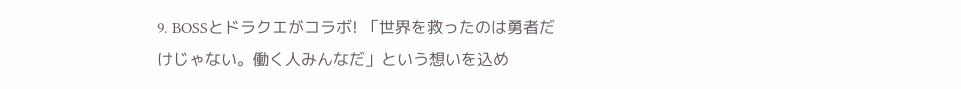9. BOSSとドラクエがコラボ! 「世界を救ったのは勇者だけじゃない。働く人みんなだ」という想いを込め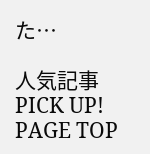た…

人気記事 PICK UP!
PAGE TOP